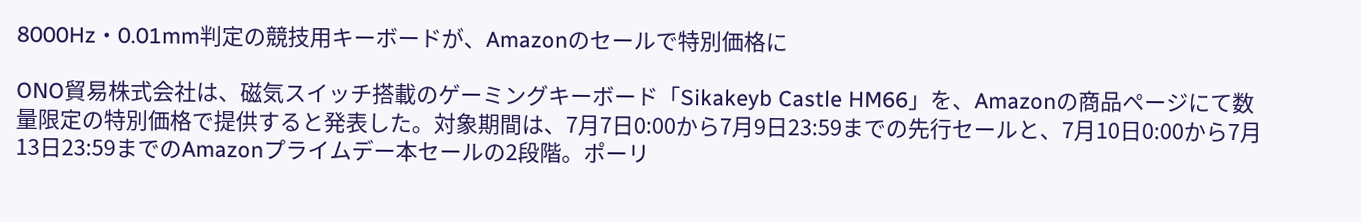8000Hz・0.01mm判定の競技用キーボードが、Amazonのセールで特別価格に

ONO貿易株式会社は、磁気スイッチ搭載のゲーミングキーボード「Sikakeyb Castle HM66」を、Amazonの商品ページにて数量限定の特別価格で提供すると発表した。対象期間は、7月7日0:00から7月9日23:59までの先行セールと、7月10日0:00から7月13日23:59までのAmazonプライムデー本セールの2段階。ポーリ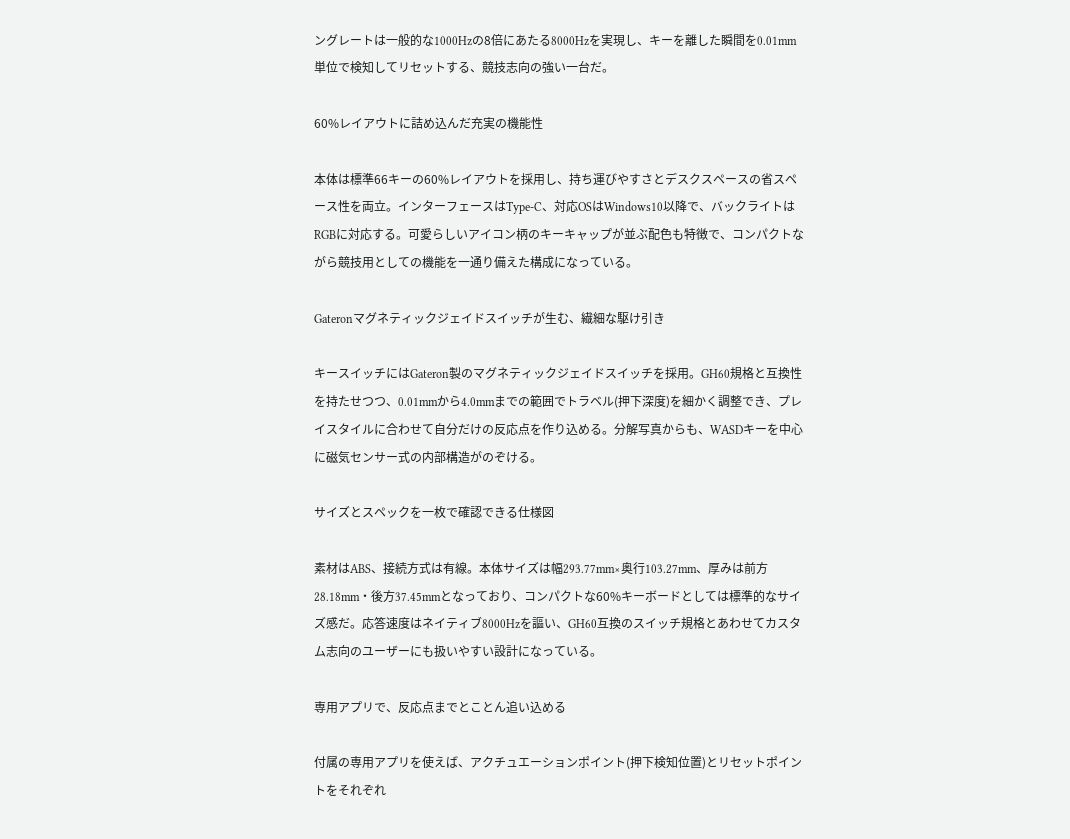ングレートは一般的な1000Hzの8倍にあたる8000Hzを実現し、キーを離した瞬間を0.01mm単位で検知してリセットする、競技志向の強い一台だ。

60%レイアウトに詰め込んだ充実の機能性

本体は標準66キーの60%レイアウトを採用し、持ち運びやすさとデスクスペースの省スペース性を両立。インターフェースはType-C、対応OSはWindows10以降で、バックライトはRGBに対応する。可愛らしいアイコン柄のキーキャップが並ぶ配色も特徴で、コンパクトながら競技用としての機能を一通り備えた構成になっている。

Gateronマグネティックジェイドスイッチが生む、繊細な駆け引き

キースイッチにはGateron製のマグネティックジェイドスイッチを採用。GH60規格と互換性を持たせつつ、0.01mmから4.0mmまでの範囲でトラベル(押下深度)を細かく調整でき、プレイスタイルに合わせて自分だけの反応点を作り込める。分解写真からも、WASDキーを中心に磁気センサー式の内部構造がのぞける。

サイズとスペックを一枚で確認できる仕様図

素材はABS、接続方式は有線。本体サイズは幅293.77mm×奥行103.27mm、厚みは前方28.18mm・後方37.45mmとなっており、コンパクトな60%キーボードとしては標準的なサイズ感だ。応答速度はネイティブ8000Hzを謳い、GH60互換のスイッチ規格とあわせてカスタム志向のユーザーにも扱いやすい設計になっている。

専用アプリで、反応点までとことん追い込める

付属の専用アプリを使えば、アクチュエーションポイント(押下検知位置)とリセットポイントをそれぞれ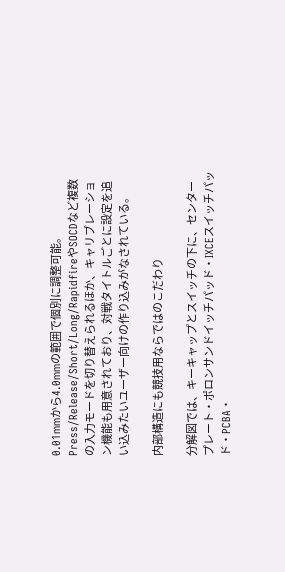0.01mmから4.0mmの範囲で個別に調整可能。Press/Release/Short/Long/RapidfireやSOCDなど複数の入力モードを切り替えられるほか、キャリブレーション機能も用意されており、対戦タイトルごとに設定を追い込みたいユーザー向けの作り込みがなされている。

内部構造にも競技用ならではのこだわり

分解図では、キーキャップとスイッチの下に、センタープレート・ポロンサンドイッチパッド・IXCEスイッチパッド・PCBA・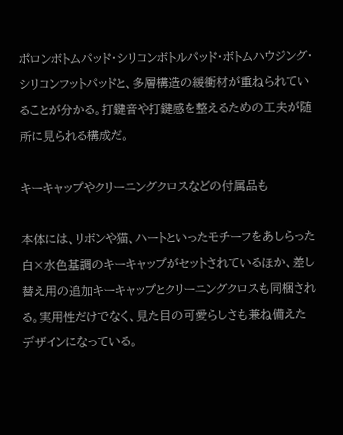ポロンボトムパッド・シリコンボトルパッド・ボトムハウジング・シリコンフットパッドと、多層構造の緩衝材が重ねられていることが分かる。打鍵音や打鍵感を整えるための工夫が随所に見られる構成だ。

キーキャップやクリーニングクロスなどの付属品も

本体には、リボンや猫、ハートといったモチーフをあしらった白×水色基調のキーキャップがセットされているほか、差し替え用の追加キーキャップとクリーニングクロスも同梱される。実用性だけでなく、見た目の可愛らしさも兼ね備えたデザインになっている。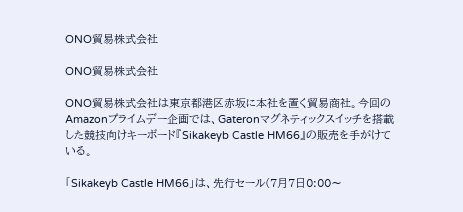ONO貿易株式会社

ONO貿易株式会社

ONO貿易株式会社は東京都港区赤坂に本社を置く貿易商社。今回のAmazonプライムデー企画では、Gateronマグネティックスイッチを搭載した競技向けキーボード『Sikakeyb Castle HM66』の販売を手がけている。

「Sikakeyb Castle HM66」は、先行セール(7月7日0:00〜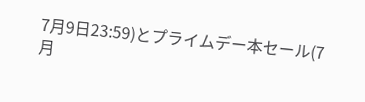7月9日23:59)とプライムデー本セール(7月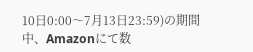10日0:00〜7月13日23:59)の期間中、Amazonにて数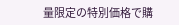量限定の特別価格で購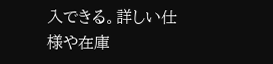入できる。詳しい仕様や在庫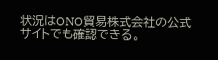状況はONO貿易株式会社の公式サイトでも確認できる。